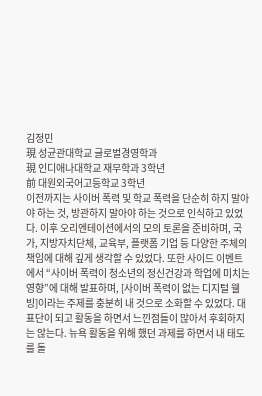김정민
現 성균관대학교 글로벌경영학과
現 인디애나대학교 재무학과 3학년
前 대원외국어고등학교 3학년
이전까지는 사이버 폭력 및 학교 폭력을 단순히 하지 말아야 하는 것, 방관하지 말아야 하는 것으로 인식하고 있었다. 이후 오리엔테이션에서의 모의 토론을 준비하며, 국가, 지방자치단체, 교육부, 플랫폼 기업 등 다양한 주체의 책임에 대해 깊게 생각할 수 있었다. 또한 사이드 이벤트에서 “사이버 폭력이 청소년의 정신건강과 학업에 미치는 영향”에 대해 발표하며, [사이버 폭력이 없는 디지털 웰빙]이라는 주제를 충분히 내 것으로 소화할 수 있었다. 대표단이 되고 활동을 하면서 느낀점들이 많아서 후회하지는 않는다. 뉴욕 활동을 위해 했던 과제를 하면서 내 태도를 돌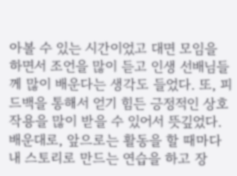아볼 수 있는 시간이었고 대면 모임을 하면서 조언을 많이 듣고 인생 선배님들께 많이 배운다는 생각도 들었다. 또, 피드백을 통해서 얻기 힘든 긍정적인 상호작용을 많이 받을 수 있어서 뜻깊었다. 배운대로, 앞으로는 활동을 할 때마다 내 스토리로 만드는 연습을 하고 장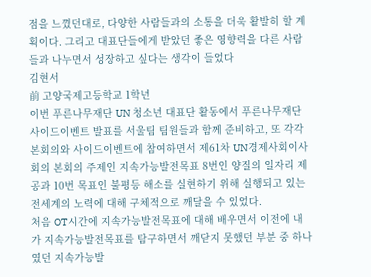점을 느꼈던대로, 다양한 사람들과의 소통을 더욱 활발히 할 계획이다. 그리고 대표단들에게 받았던 좋은 영향력을 다른 사람들과 나누면서 성장하고 싶다는 생각이 들었다
김현서
前 고양국제고등학교 1학년
이번 푸른나무재단 UN 청소년 대표단 활동에서 푸른나무재단 사이드이벤트 발표를 서울팀 팀원들과 함께 준비하고, 또 각각 본회의와 사이드이벤트에 참여하면서 제61차 UN경제사회이사회의 본회의 주제인 지속가능발전목표 8번인 양질의 일자리 제공과 10번 목표인 불평등 해소를 실현하기 위해 실행되고 있는 전세계의 노력에 대해 구체적으로 깨달을 수 있었다.
처음 OT시간에 지속가능발전목표에 대해 배우면서 이전에 내가 지속가능발전목표를 탐구하면서 깨닫지 못했던 부분 중 하나였던 지속가능발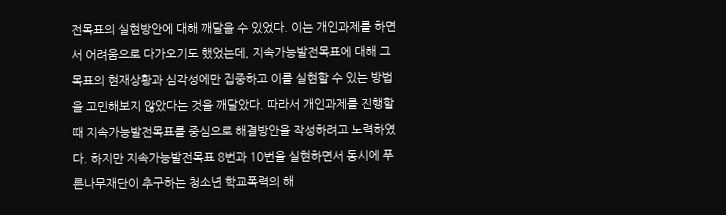전목표의 실현방안에 대해 깨달을 수 있었다. 이는 개인과제를 하면서 어려움으로 다가오기도 했었는데, 지속가능발전목표에 대해 그 목표의 현재상황과 심각성에만 집중하고 이를 실현할 수 있는 방법을 고민해보지 않았다는 것을 깨달았다. 따라서 개인과제를 진행할 때 지속가능발전목표를 중심으로 해결방안을 작성하려고 노력하였다. 하지만 지속가능발전목표 8번과 10번을 실현하면서 동시에 푸른나무재단이 추구하는 청소년 학교폭력의 해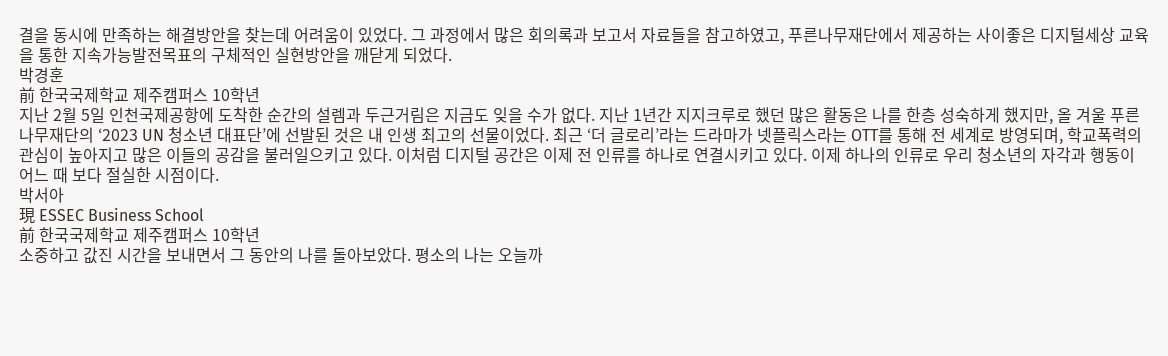결을 동시에 만족하는 해결방안을 찾는데 어려움이 있었다. 그 과정에서 많은 회의록과 보고서 자료들을 참고하였고, 푸른나무재단에서 제공하는 사이좋은 디지털세상 교육을 통한 지속가능발전목표의 구체적인 실현방안을 깨닫게 되었다.
박경훈
前 한국국제학교 제주캠퍼스 10학년
지난 2월 5일 인천국제공항에 도착한 순간의 설렘과 두근거림은 지금도 잊을 수가 없다. 지난 1년간 지지크루로 했던 많은 활동은 나를 한층 성숙하게 했지만, 올 겨울 푸른나무재단의 ‘2023 UN 청소년 대표단’에 선발된 것은 내 인생 최고의 선물이었다. 최근 ‘더 글로리’라는 드라마가 넷플릭스라는 OTT를 통해 전 세계로 방영되며, 학교폭력의 관심이 높아지고 많은 이들의 공감을 불러일으키고 있다. 이처럼 디지털 공간은 이제 전 인류를 하나로 연결시키고 있다. 이제 하나의 인류로 우리 청소년의 자각과 행동이 어느 때 보다 절실한 시점이다.
박서아
現 ESSEC Business School
前 한국국제학교 제주캠퍼스 10학년
소중하고 값진 시간을 보내면서 그 동안의 나를 돌아보았다. 평소의 나는 오늘까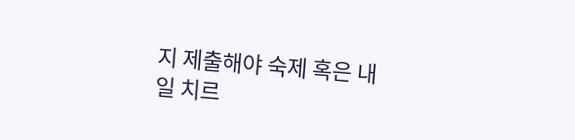지 제출해야 숙제 혹은 내일 치르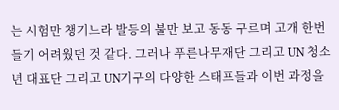는 시험만 챙기느라 발등의 불만 보고 동동 구르며 고개 한번 들기 어려웠던 것 같다. 그러나 푸른나무재단 그리고 UN 청소년 대표단 그리고 UN기구의 다양한 스태프들과 이번 과정을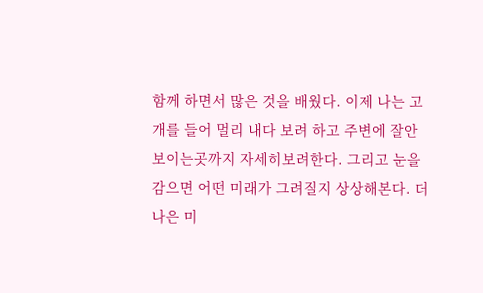함께 하면서 많은 것을 배웠다. 이제 나는 고개를 들어 멀리 내다 보려 하고 주변에 잘안보이는곳까지 자세히보려한다. 그리고 눈을 감으면 어떤 미래가 그려질지 상상해본다. 더 나은 미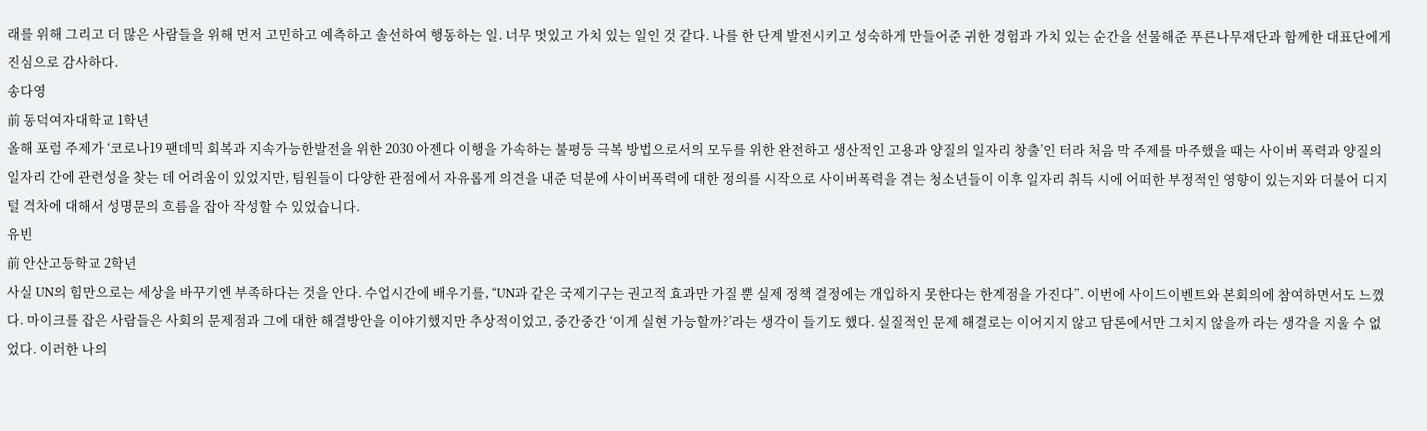래를 위해 그리고 더 많은 사람들을 위해 먼저 고민하고 예측하고 솔선하여 행동하는 일. 너무 멋있고 가치 있는 일인 것 같다. 나를 한 단계 발전시키고 성숙하게 만들어준 귀한 경험과 가치 있는 순간을 선물해준 푸른나무재단과 함께한 대표단에게 진심으로 감사하다.
송다영
前 동덕여자대학교 1학년
올해 포럼 주제가 ‘코로나19 팬데믹 회복과 지속가능한발전을 위한 2030 아젠다 이행을 가속하는 불평등 극복 방법으로서의 모두를 위한 완전하고 생산적인 고용과 양질의 일자리 창출’인 터라 처음 막 주제를 마주했을 때는 사이버 폭력과 양질의 일자리 간에 관련성을 찾는 데 어려움이 있었지만, 팀원들이 다양한 관점에서 자유롭게 의견을 내준 덕분에 사이버폭력에 대한 정의를 시작으로 사이버폭력을 겪는 청소년들이 이후 일자리 취득 시에 어떠한 부정적인 영향이 있는지와 더불어 디지털 격차에 대해서 성명문의 흐름을 잡아 작성할 수 있었습니다.
유빈
前 안산고등학교 2학년
사실 UN의 힘만으로는 세상을 바꾸기엔 부족하다는 것을 안다. 수업시간에 배우기를, “UN과 같은 국제기구는 권고적 효과만 가질 뿐 실제 정책 결정에는 개입하지 못한다는 한계점을 가진다”. 이번에 사이드이벤트와 본회의에 참여하면서도 느꼈다. 마이크를 잡은 사람들은 사회의 문제점과 그에 대한 해결방안을 이야기했지만 추상적이었고, 중간중간 ‘이게 실현 가능할까?’라는 생각이 들기도 했다. 실질적인 문제 해결로는 이어지지 않고 담론에서만 그치지 않을까 라는 생각을 지울 수 없었다. 이러한 나의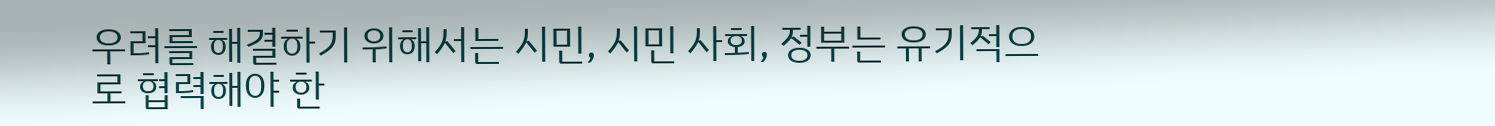우려를 해결하기 위해서는 시민, 시민 사회, 정부는 유기적으로 협력해야 한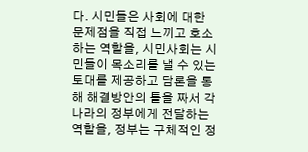다. 시민들은 사회에 대한 문제점을 직접 느끼고 호소하는 역할을, 시민사회는 시민들이 목소리를 낼 수 있는 토대를 제공하고 담론을 통해 해결방안의 틀을 짜서 각 나라의 정부에게 전달하는 역할을, 정부는 구체적인 정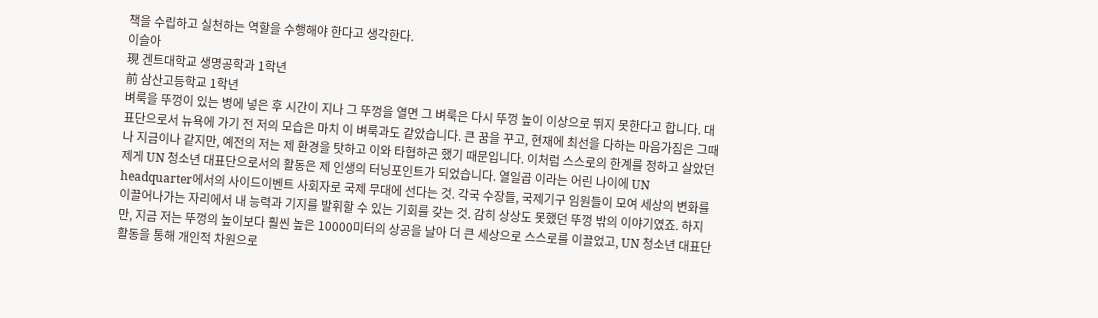책을 수립하고 실천하는 역할을 수행해야 한다고 생각한다.
이슬아
現 겐트대학교 생명공학과 1학년
前 삼산고등학교 1학년
벼룩을 뚜껑이 있는 병에 넣은 후 시간이 지나 그 뚜껑을 열면 그 벼룩은 다시 뚜껑 높이 이상으로 뛰지 못한다고 합니다. 대표단으로서 뉴욕에 가기 전 저의 모습은 마치 이 벼룩과도 같았습니다. 큰 꿈을 꾸고, 현재에 최선을 다하는 마음가짐은 그때나 지금이나 같지만, 예전의 저는 제 환경을 탓하고 이와 타협하곤 했기 때문입니다. 이처럼 스스로의 한계를 정하고 살았던 제게 UN 청소년 대표단으로서의 활동은 제 인생의 터닝포인트가 되었습니다. 열일곱 이라는 어린 나이에 UN headquarter에서의 사이드이벤트 사회자로 국제 무대에 선다는 것. 각국 수장들, 국제기구 임원들이 모여 세상의 변화를 이끌어나가는 자리에서 내 능력과 기지를 발휘할 수 있는 기회를 갖는 것. 감히 상상도 못했던 뚜껑 밖의 이야기였죠. 하지만, 지금 저는 뚜껑의 높이보다 훨씬 높은 10000미터의 상공을 날아 더 큰 세상으로 스스로를 이끌었고, UN 청소년 대표단 활동을 통해 개인적 차원으로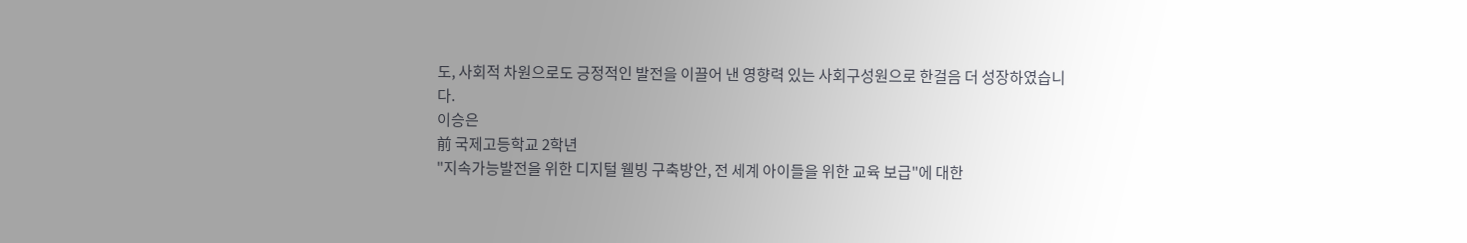도, 사회적 차원으로도 긍정적인 발전을 이끌어 낸 영향력 있는 사회구성원으로 한걸음 더 성장하였습니다.
이승은
前 국제고등학교 2학년
"지속가능발전을 위한 디지털 웰빙 구축방안, 전 세계 아이들을 위한 교육 보급"에 대한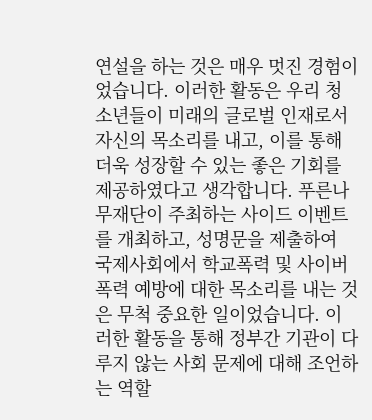연설을 하는 것은 매우 멋진 경험이었습니다. 이러한 활동은 우리 청소년들이 미래의 글로벌 인재로서 자신의 목소리를 내고, 이를 통해 더욱 성장할 수 있는 좋은 기회를 제공하였다고 생각합니다. 푸른나무재단이 주최하는 사이드 이벤트를 개최하고, 성명문을 제출하여 국제사회에서 학교폭력 및 사이버폭력 예방에 대한 목소리를 내는 것은 무척 중요한 일이었습니다. 이러한 활동을 통해 정부간 기관이 다루지 않는 사회 문제에 대해 조언하는 역할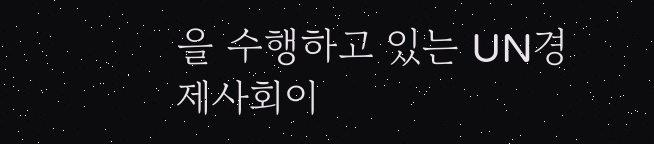을 수행하고 있는 UN경제사회이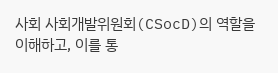사회 사회개발위원회(CSocD)의 역할을 이해하고, 이를 통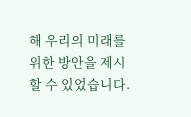해 우리의 미래를 위한 방안을 제시할 수 있었습니다.